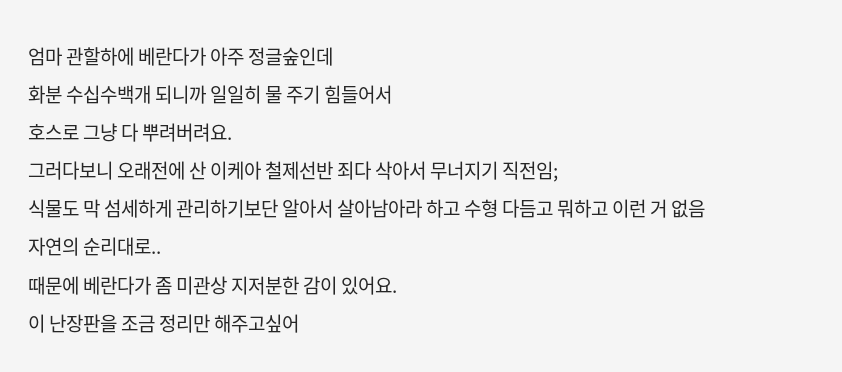엄마 관할하에 베란다가 아주 정글숲인데
화분 수십수백개 되니까 일일히 물 주기 힘들어서
호스로 그냥 다 뿌려버려요.
그러다보니 오래전에 산 이케아 철제선반 죄다 삭아서 무너지기 직전임;
식물도 막 섬세하게 관리하기보단 알아서 살아남아라 하고 수형 다듬고 뭐하고 이런 거 없음 자연의 순리대로..
때문에 베란다가 좀 미관상 지저분한 감이 있어요.
이 난장판을 조금 정리만 해주고싶어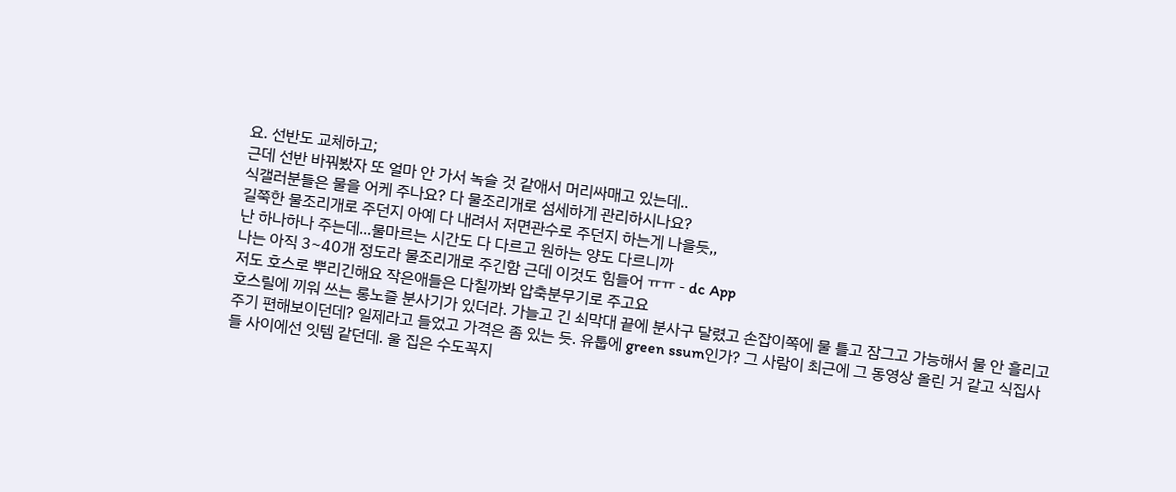요. 선반도 교체하고;
근데 선반 바꿔봤자 또 얼마 안 가서 녹슬 것 같애서 머리싸매고 있는데..
식갤러분들은 물을 어케 주나요? 다 물조리개로 섬세하게 관리하시나요?
길쭉한 물조리개로 주던지 아예 다 내려서 저면관수로 주던지 하는게 나을듯,,
난 하나하나 주는데...물마르는 시간도 다 다르고 원하는 양도 다르니까
나는 아직 3~40개 정도라 물조리개로 주긴함 근데 이것도 힘들어 ㅠㅠ - dc App
저도 호스로 뿌리긴해요 작은애들은 다칠까봐 압축분무기로 주고요
호스릴에 끼워 쓰는 롱노즐 분사기가 있더라. 가늘고 긴 쇠막대 끝에 분사구 달렸고 손잡이쪽에 물 틀고 잠그고 가능해서 물 안 흘리고 주기 편해보이던데? 일제라고 들었고 가격은 좀 있는 듯. 유툽에 green ssum인가? 그 사람이 최근에 그 동영상 올린 거 같고 식집사들 사이에선 잇템 같던데. 울 집은 수도꼭지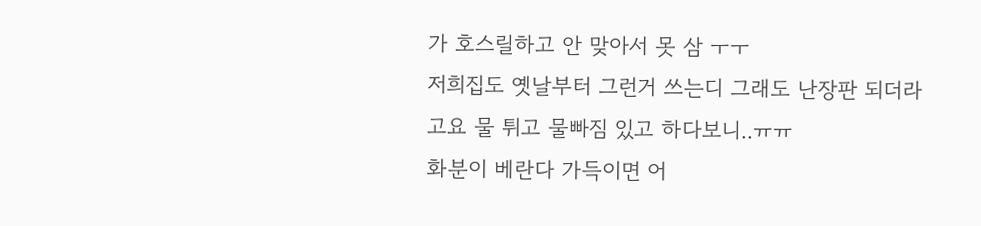가 호스릴하고 안 맞아서 못 삼 ㅜㅜ
저희집도 옛날부터 그런거 쓰는디 그래도 난장판 되더라고요 물 튀고 물빠짐 있고 하다보니..ㅠㅠ
화분이 베란다 가득이면 어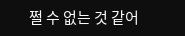쩔 수 없는 것 같어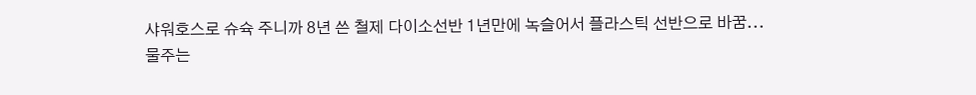샤워호스로 슈슉 주니까 8년 쓴 철제 다이소선반 1년만에 녹슬어서 플라스틱 선반으로 바꿈...
물주는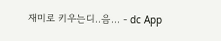재미로 키우는디..음... - dc App